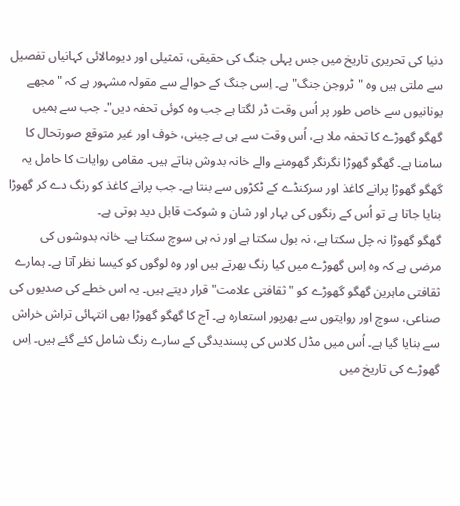دنیا کی تحریری تاریخ میں جس پہلی جنگ کی حقیقی، تمثیلی اور دیومالائی کہانیاں تفصیل سے ملتی ہیں وہ "ٹروجن جنگ" ہے۔ اِسی جنگ کے حوالے سے مقولہ مشہور ہے کہ "مجھے یونانیوں سے خاص طور پر اُس وقت ڈر لگتا ہے جب وہ کوئی تحفہ دیں"۔ جب سے ہمیں گھگو گھوڑے کا تحفہ ملا ہے، اُس وقت سے ہی بے چینی، خوف اور غیر متوقع صورتحال کا سامنا ہے۔ گھگو گھوڑا نگرنگر گھومنے والے خانہ بدوش بناتے ہیں۔ مقامی روایات کا حامل یہ گھگو گھوڑا پرانے کاغذ اور سرکنڈے کے ٹکڑوں سے بنتا ہے۔ جب پرانے کاغذ کو رنگ دے کر گھوڑا بنایا جاتا ہے تو اُس کے رنگوں کی بہار اور شان و شوکت قابل دید ہوتی ہے۔
گھگو گھوڑا نہ چل سکتا ہے، نہ بول سکتا ہے اور نہ ہی سوچ سکتا ہے۔ خانہ بدوشوں کی مرضی ہے کہ وہ اِس گھوڑے میں کیا رنگ بھرتے ہیں اور وہ لوگوں کو کیسا نظر آتا ہے۔ ہمارے ثقافتی ماہرین گھگو گھوڑے کو "ثقافتی علامت" قرار دیتے ہیں۔ یہ اس خطے کی صدیوں کی صناعی، سوچ اور روایتوں سے بھرپور استعارہ ہے۔ آج کا گھگو گھوڑا بھی انتہائی تراش خراش سے بنایا گیا ہے۔ اُس میں مڈل کلاس کی پسندیدگی کے سارے رنگ شامل کئے گئے ہیں۔ اِس گھوڑے کی تاریخ میں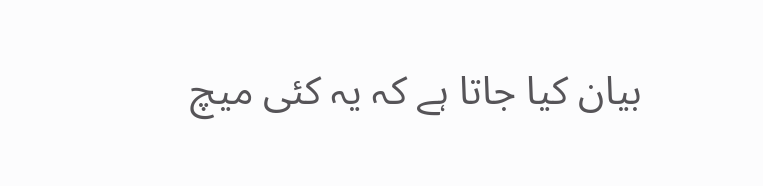بیان کیا جاتا ہے کہ یہ کئی میچ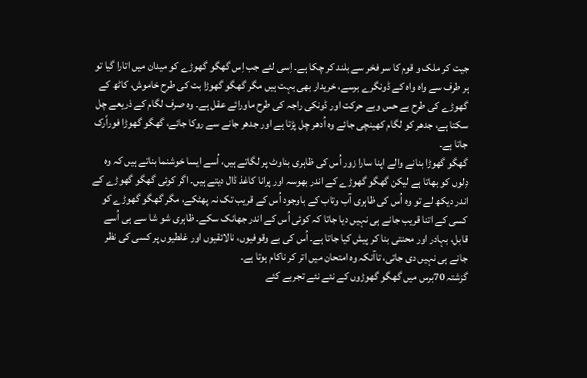جیت کر ملک و قوم کا سر فخر سے بلند کر چکا ہے۔ اِسی لئے جب اِس گھگو گھوڑے کو میدان میں اتارا گیا تو ہر طرف سے واہ واہ کے ڈونگرے برسے، خریدار بھی بہت ہیں مگر گھگو گھوڑا بت کی طرح خاموش، کاٹھ کے گھوڑے کی طرح بے حس وبے حرکت اور ڈونکی راجہ کی طرح ماورائے عقل ہے۔ وہ صرف لگام کے ذریعے چل سکتا ہے، جدھر کو لگام کھینچی جائے وہ اُدھر چل پڑتا ہے اور جدھر جانے سے روکا جائے، گھگو گھوڑا فوراًرک جاتا ہے۔
گھگو گھوڑا بنانے والے اپنا سارا زور اُس کی ظاہری بناوٹ پر لگاتے ہیں، اُسے ایسا خوشنما بناتے ہیں کہ وہ دِلوں کو بھاتا ہے لیکن گھگو گھوڑے کے اندر بھوسہ اور پرانا کاغذ ڈال دیتے ہیں۔ اگر کوئی گھگو گھوڑے کے اندر دیکھ لے تو وہ اُس کی ظاہری آب وتاب کے باوجود اُس کے قریب تک نہ پھٹکے، مگر گھگو گھوڑے کو کسی کے اتنا قریب جانے ہی نہیں دیا جاتا کہ کوئی اُس کے اندر جھانک سکے۔ ظاہری شو شا سے ہی اُسے قابل، بہادر اور محنتی بنا کر پیش کیا جاتا ہے۔ اُس کی بے وقوفیوں، نالائقیوں اور غلطیوں پر کسی کی نظر جانے ہی نہیں دی جاتی، تاآنکہ وہ امتحان میں اتر کر ناکام ہوتا ہے۔
گزشتہ 70برس میں گھگو گھوڑوں کے نئے نئے تجربے کئے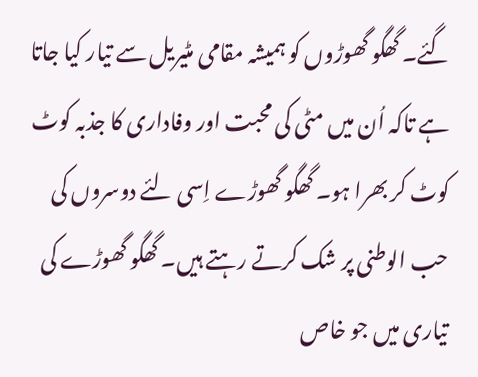گئے۔ گھگو گھوڑوں کو ہمیشہ مقامی مٹیریل سے تیار کیا جاتا ہے تاکہ اُن میں مٹی کی محبت اور وفاداری کا جذبہ کوٹ کوٹ کر بھرا ہو۔ گھگو گھوڑے اِسی لئے دوسروں کی حب الوطنی پر شک کرتے رہتے ہیں۔ گھگو گھوڑے کی تیاری میں جو خاص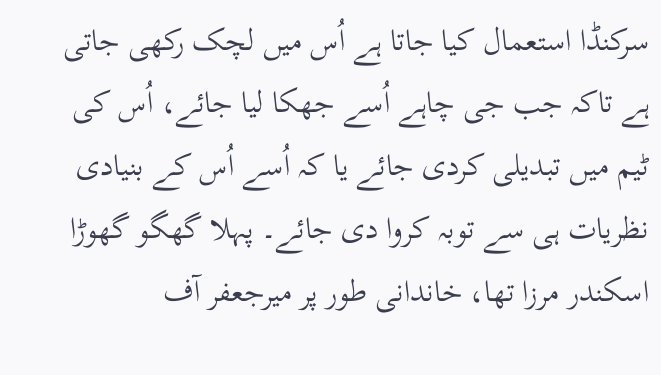سرکنڈا استعمال کیا جاتا ہے اُس میں لچک رکھی جاتی ہے تاکہ جب جی چاہے اُسے جھکا لیا جائے، اُس کی ٹیم میں تبدیلی کردی جائے یا کہ اُسے اُس کے بنیادی نظریات ہی سے توبہ کروا دی جائے۔ پہلا گھگو گھوڑا اسکندر مرزا تھا، خاندانی طور پر میرجعفر آف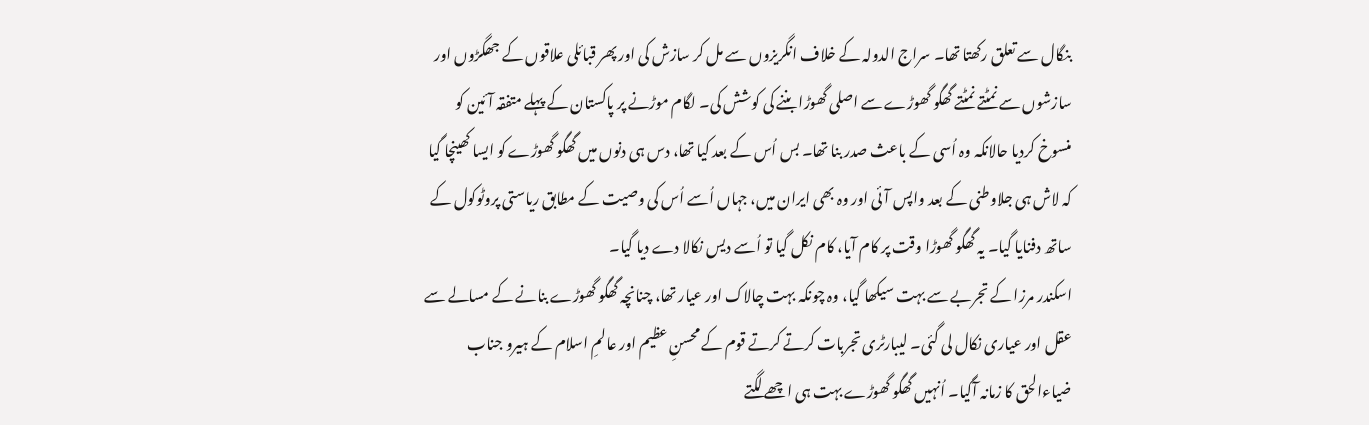بنگال سے تعلق رکھتا تھا۔ سراج الدولہ کے خلاف انگریزوں سے مل کر سازش کی اور پھر قبائلی علاقوں کے جھگڑوں اور سازشوں سے نمٹتے نمٹتے گھگو گھوڑے سے اصلی گھوڑا بننے کی کوشش کی۔ لگام موڑنے پر پاکستان کے پہلے متفقہ آئین کو منسوخ کردیا حالانکہ وہ اُسی کے باعث صدر بنا تھا۔ بس اُس کے بعد کیا تھا، دس ہی دنوں میں گھگو گھوڑے کو ایسا کھینچا گیا کہ لاش ہی جلاوطنی کے بعد واپس آئی اور وہ بھی ایران میں، جہاں اُسے اُس کی وصیت کے مطابق ریاستی پروٹوکول کے ساتھ دفنایا گیا۔ یہ گھگو گھوڑا وقت پر کام آیا، کام نکل گیا تو اُسے دیس نکالا دے دیا گیا۔
اسکندر مرزا کے تجربے سے بہت سیکھا گیا، وہ چونکہ بہت چالاک اور عیار تھا، چنانچہ گھگو گھوڑے بنانے کے مسالے سے عقل اور عیاری نکال لی گئی۔ لیبارٹری تجربات کرتے کرتے قوم کے محسنِ عظیم اور عالمِ اسلام کے ہیرو جناب ضیاءالحق کا زمانہ آگیا۔ اُنہیں گھگو گھوڑے بہت ہی اچھے لگتے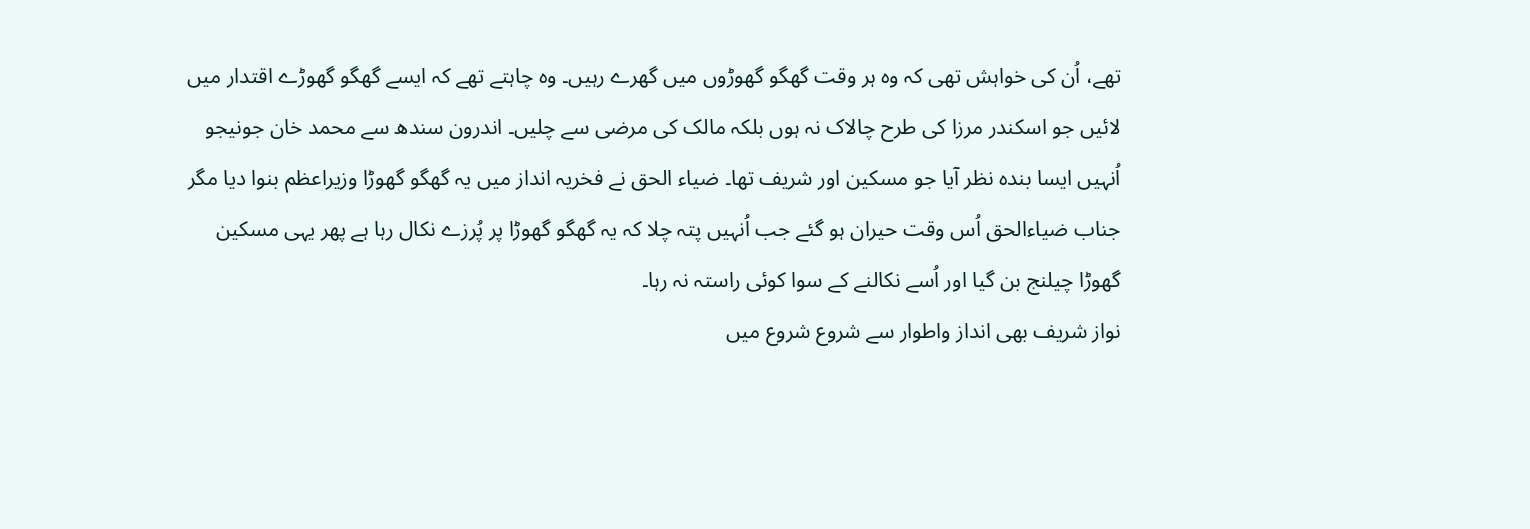تھے، اُن کی خواہش تھی کہ وہ ہر وقت گھگو گھوڑوں میں گھرے رہیں۔ وہ چاہتے تھے کہ ایسے گھگو گھوڑے اقتدار میں لائیں جو اسکندر مرزا کی طرح چالاک نہ ہوں بلکہ مالک کی مرضی سے چلیں۔ اندرون سندھ سے محمد خان جونیجو اُنہیں ایسا بندہ نظر آیا جو مسکین اور شریف تھا۔ ضیاء الحق نے فخریہ انداز میں یہ گھگو گھوڑا وزیراعظم بنوا دیا مگر جناب ضیاءالحق اُس وقت حیران ہو گئے جب اُنہیں پتہ چلا کہ یہ گھگو گھوڑا پر پُرزے نکال رہا ہے پھر یہی مسکین گھوڑا چیلنج بن گیا اور اُسے نکالنے کے سوا کوئی راستہ نہ رہا۔
نواز شریف بھی انداز واطوار سے شروع شروع میں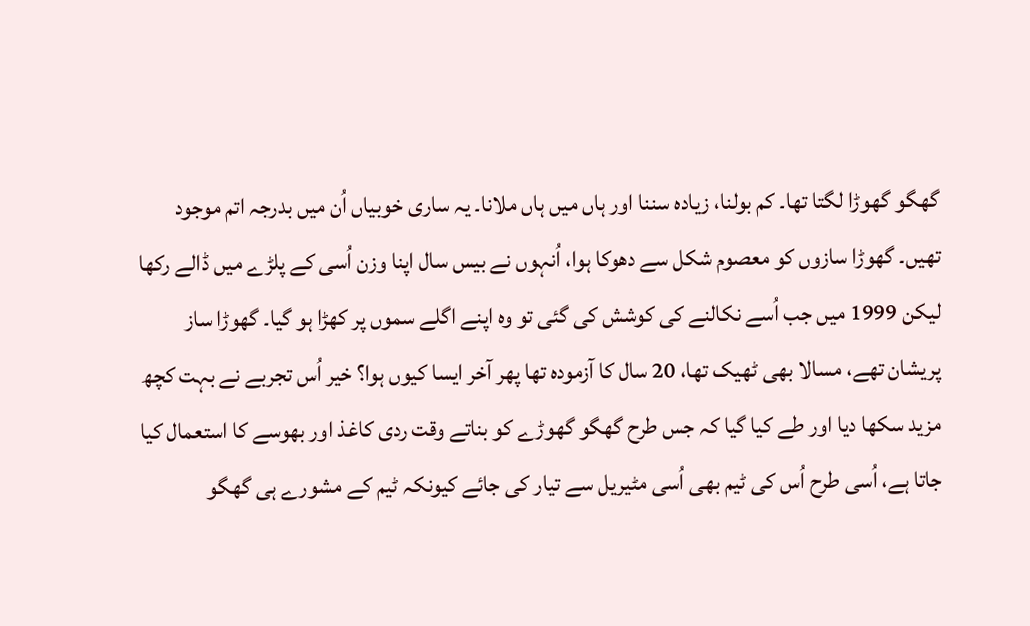گھگو گھوڑا لگتا تھا۔ کم بولنا، زیادہ سننا اور ہاں میں ہاں ملانا۔ یہ ساری خوبیاں اُن میں بدرجہ اتم موجود تھیں۔ گھوڑا سازوں کو معصوم شکل سے دھوکا ہوا، اُنہوں نے بیس سال اپنا وزن اُسی کے پلڑے میں ڈالے رکھا لیکن 1999 میں جب اُسے نکالنے کی کوشش کی گئی تو وہ اپنے اگلے سموں پر کھڑا ہو گیا۔ گھوڑا ساز پریشان تھے، مسالا بھی ٹھیک تھا، 20 سال کا آزمودہ تھا پھر آخر ایسا کیوں ہوا؟ خیر اُس تجربے نے بہت کچھ مزید سکھا دیا اور طے کیا گیا کہ جس طرح گھگو گھوڑے کو بناتے وقت ردی کاغذ اور بھوسے کا استعمال کیا جاتا ہے، اُسی طرح اُس کی ٹیم بھی اُسی مٹیریل سے تیار کی جائے کیونکہ ٹیم کے مشورے ہی گھگو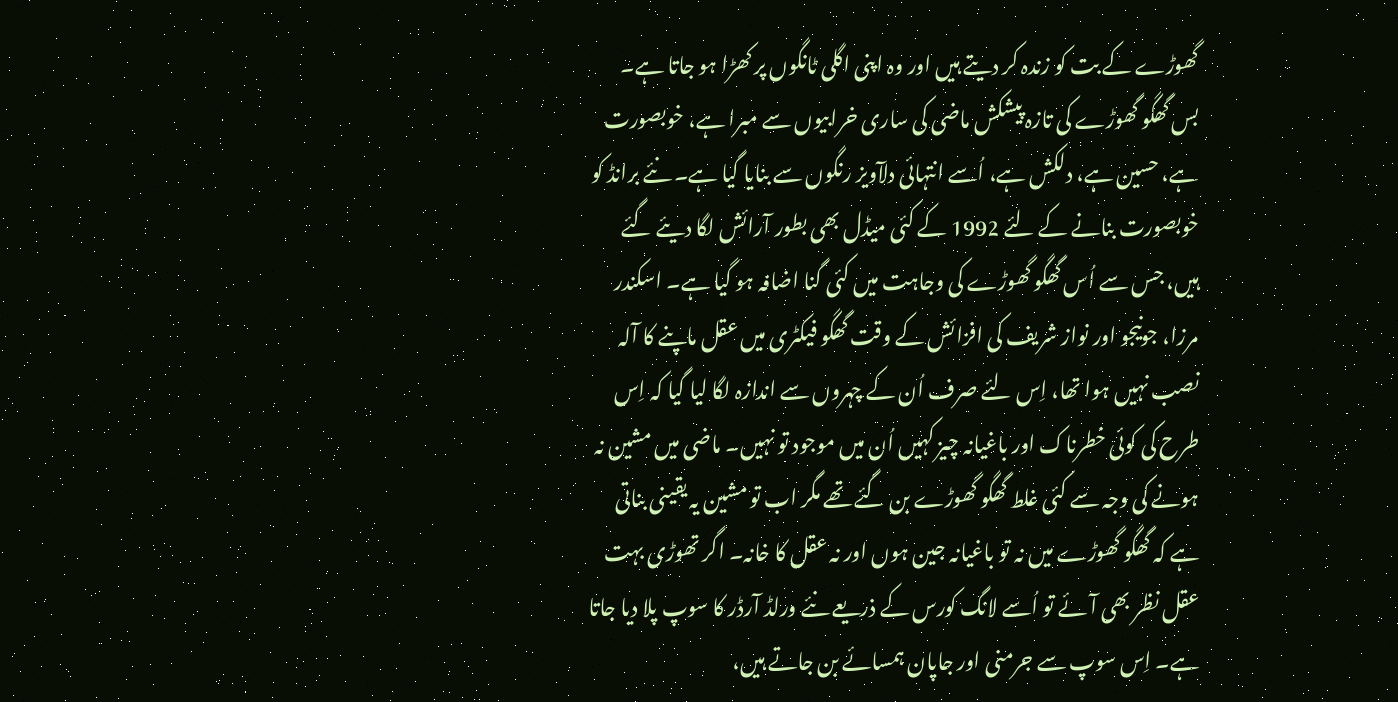گھوڑے کے بت کو زندہ کر دیتے ہیں اور وہ اپنی اگلی ٹانگوں پر کھڑا ہو جاتا ہے۔
بس گھگو گھوڑے کی تازہ پیشکش ماضی کی ساری خرابیوں سے مبرا ہے، خوبصورت ہے، حسین ہے، دلکش ہے، اُسے انتہائی دلآویز رنگوں سے بنایا گیا ہے۔ نئے برانڈ کو خوبصورت بنانے کے لئے 1992 کے کئی میڈل بھی بطور آرائش لگا دیئے گئے ہیں، جس سے اُس گھگو گھوڑے کی وجاہت میں کئی گنا اضافہ ہو گیا ہے۔ اسکندر مرزا، جونیجو اور نواز شریف کی افزائش کے وقت گھگو فیکٹری میں عقل ماپنے کا آلہ نصب نہیں ہوا تھا، اِس لئے صرف اُن کے چہروں سے اندازہ لگا لیا گیا کہ اِس طرح کی کوئی خطرناک اور باغیانہ چیز کہیں اُن میں موجود تو نہیں۔ ماضی میں مشین نہ ہونے کی وجہ سے کئی غلط گھگو گھوڑے بن گئے تھے مگر اب تو مشین یہ یقینی بناتی ہے کہ گھگو گھوڑے میں نہ تو باغیانہ جین ہوں اور نہ عقل کا خانہ۔ اگر تھوڑی بہت عقل نظر بھی آئے تو اُسے لانگ کورس کے ذریعے نئے ورلڈ آرڈر کا سوپ پلا دیا جاتا ہے۔ اِس سوپ سے جرمنی اور جاپان ہمسائے بن جاتے ہیں،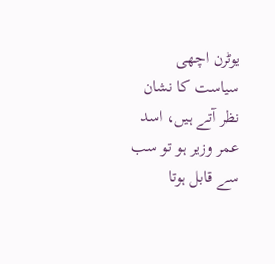یوٹرن اچھی سیاست کا نشان نظر آتے ہیں، اسد عمر وزیر ہو تو سب سے قابل ہوتا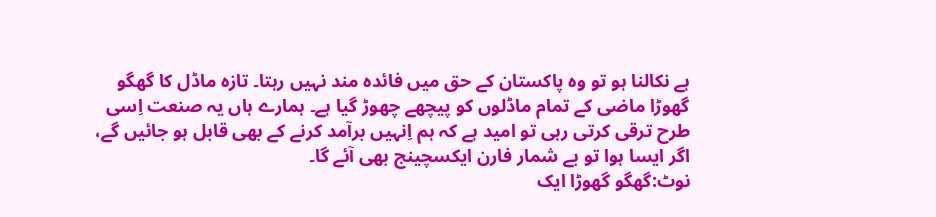ہے نکالنا ہو تو وہ پاکستان کے حق میں فائدہ مند نہیں رہتا۔ تازہ ماڈل کا گھگو گھوڑا ماضی کے تمام ماڈلوں کو پیچھے چھوڑ گیا ہے۔ ہمارے ہاں یہ صنعت اِسی طرح ترقی کرتی رہی تو امید ہے کہ ہم اِنہیں برآمد کرنے کے بھی قابل ہو جائیں گے، اگر ایسا ہوا تو بے شمار فارن ایکسچینج بھی آئے گا۔
نوٹ:گھگو گھوڑا ایک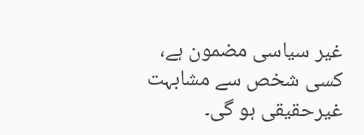غیر سیاسی مضمون ہے، کسی شخص سے مشابہت غیرحقیقی ہو گی۔